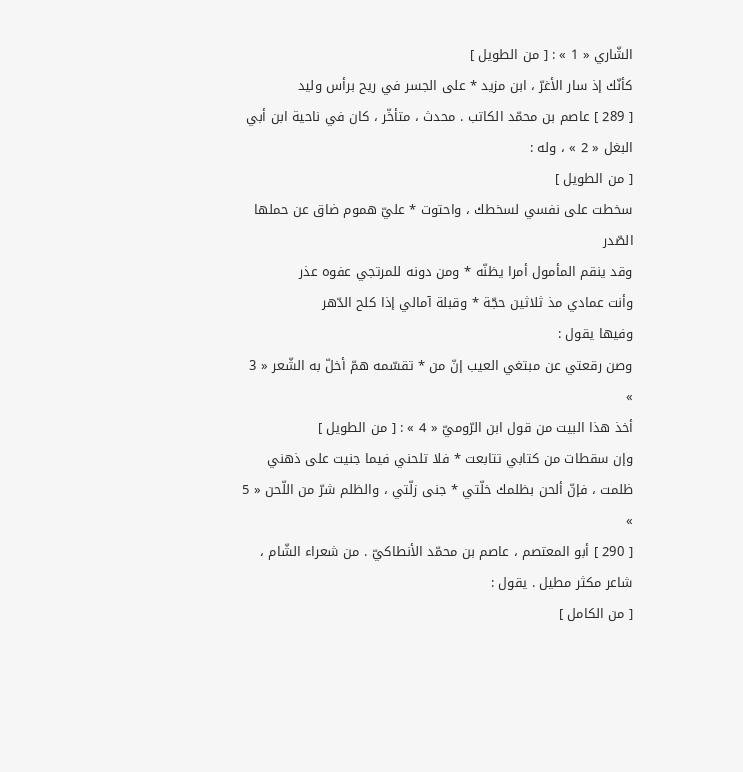الشّاري « 1 » : [ من الطويل ]
كأنّك إذ سار الأغرّ ، ابن مزيد * على الجسر في ريح برأس وليد
[ 289 ] عاصم بن محمّد الكاتب . محدث ، متأخّر ، كان في ناحية ابن أبي البغل « 2 » ، وله :
[ من الطويل ]
سخطت على نفسي لسخطك ، واحتوت * عليّ هموم ضاق عن حملها الصّدر
وقد ينقم المأمول أمرا يظنّه * ومن دونه للمرتجي عفوه عذر
وأنت عمادي مذ ثلاثين حجّة * وقبلة آمالي إذا كلح الدّهر
وفيها يقول :
وصن رقعتي عن مبتغي العيب إنّ من * تقسّمه همّ أخلّ به الشّعر « 3 »
أخذ هذا البيت من قول ابن الرّوميّ « 4 » : [ من الطويل ]
وإن سقطات من كتابي تتابعت * فلا تلحني فيما جنيت على ذهني
ظلمت ، فإنّ ألحن بظلمك خلّتي * جنى زلّتي ، والظلم شرّ من اللّحن « 5 »
[ 290 ] أبو المعتصم ، عاصم بن محمّد الأنطاكيّ . من شعراء الشّام ، شاعر مكثر مطيل . يقول :
[ من الكامل ]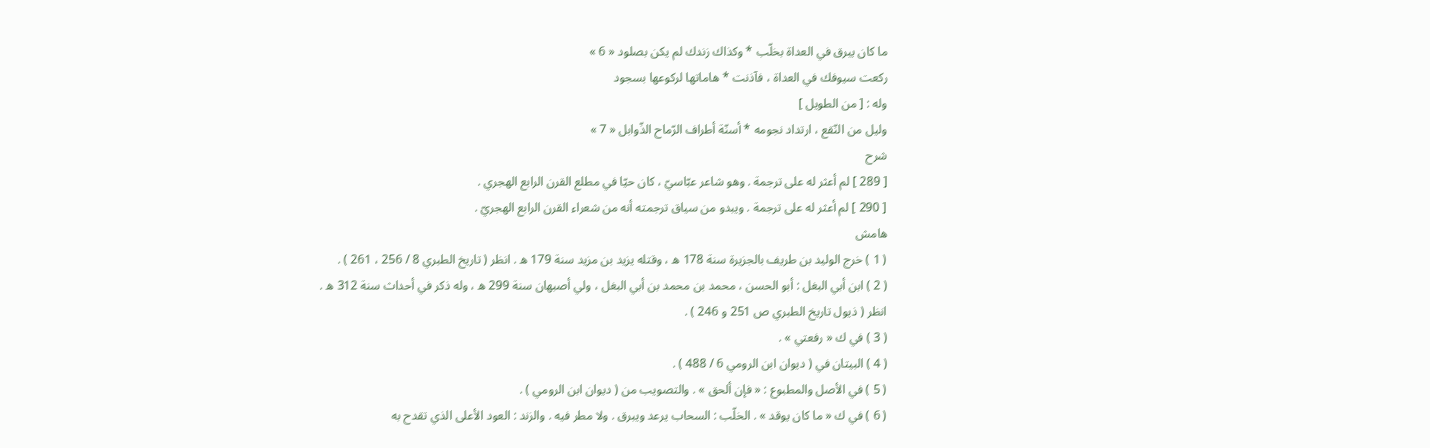ما كان يبرق في العداة بخلّب * وكذاك زندك لم يكن بصلود « 6 »
ركعت سيوفك في العداة ، فآذنت * هاماتها لركوعها بسجود
وله : [ من الطويل ]
وليل من النّقع ، ارتداد نجومه * أسنّة أطراف الرّماح الذّوابل « 7 »
شرح
[ 289 ] لم أعثر له على ترجمة . وهو شاعر عبّاسيّ ، كان حيّا في مطلع القرن الرابع الهجري .
[ 290 ] لم أعثر له على ترجمة . ويبدو من سياق ترجمته أنه من شعراء القرن الرابع الهجريّ .
هامش
( 1 ) خرج الوليد بن طريف بالجزيرة سنة 178 ه ، وقتله يزيد بن مزيد سنة 179 ه . انظر ( تاريخ الطبري 8 / 256 ، 261 ) .
( 2 ) ابن أبي البغل : أبو الحسن ، محمد بن محمد بن أبي البغل ، ولي أصبهان سنة 299 ه ، وله ذكر في أحداث سنة 312 ه .
انظر ( ذيول تاريخ الطبري ص 251 و 246 ) .
( 3 ) في ك « رفعتي » .
( 4 ) البيتان في ( ديوان ابن الرومي 6 / 488 ) .
( 5 ) في الأصل والمطبوع : « فإن ألحق » . والتصويب من ( ديوان ابن الرومي ) .
( 6 ) في ك « ما كان يوقد » . الخلّب : السحاب يرعد ويبرق . ولا مطر فيه . والزند : العود الأعلى الذي تقدح به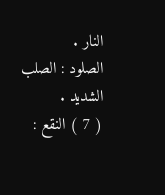النار .
الصلود : الصلب الشديد .
( 7 ) النقع :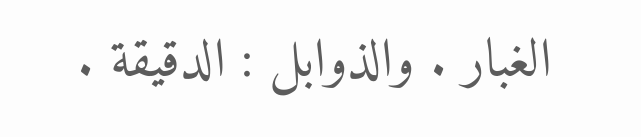الغبار . والذوابل : الدقيقة .